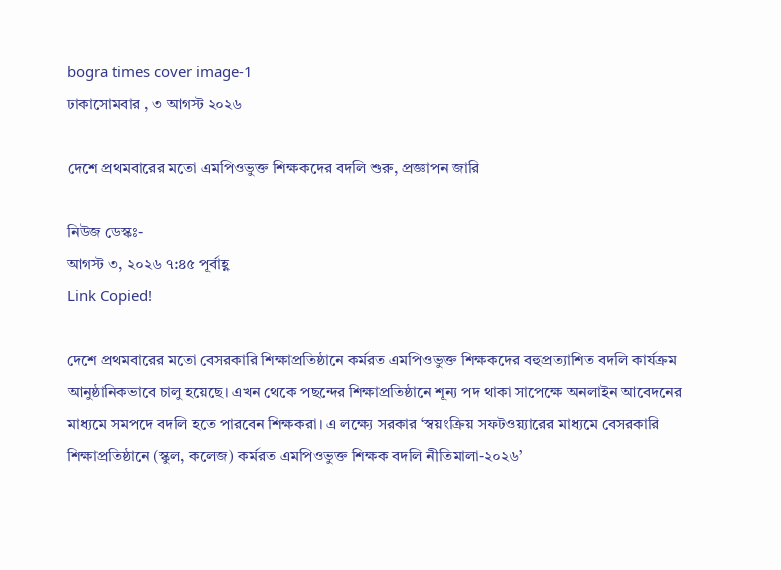bogra times cover image-1
ঢাকাসোমবার , ৩ আগস্ট ২০২৬

দেশে প্রথমবারের মতো এমপিওভুক্ত শিক্ষকদের বদলি শুরু, প্রজ্ঞাপন জারি

নিউজ ডেস্কঃ-
আগস্ট ৩, ২০২৬ ৭:৪৫ পূর্বাহ্ণ
Link Copied!

দেশে প্রথমবারের মতো বেসরকারি শিক্ষাপ্রতিষ্ঠানে কর্মরত এমপিওভুক্ত শিক্ষকদের বহুপ্রত্যাশিত বদলি কার্যক্রম আনুষ্ঠানিকভাবে চালু হয়েছে। এখন থেকে পছন্দের শিক্ষাপ্রতিষ্ঠানে শূন্য পদ থাকা সাপেক্ষে অনলাইন আবেদনের মাধ্যমে সমপদে বদলি হতে পারবেন শিক্ষকরা। এ লক্ষ্যে সরকার ‘স্বয়ংক্রিয় সফটওয়্যারের মাধ্যমে বেসরকারি শিক্ষাপ্রতিষ্ঠানে (স্কুল, কলেজ) কর্মরত এমপিওভুক্ত শিক্ষক বদলি নীতিমালা-২০২৬’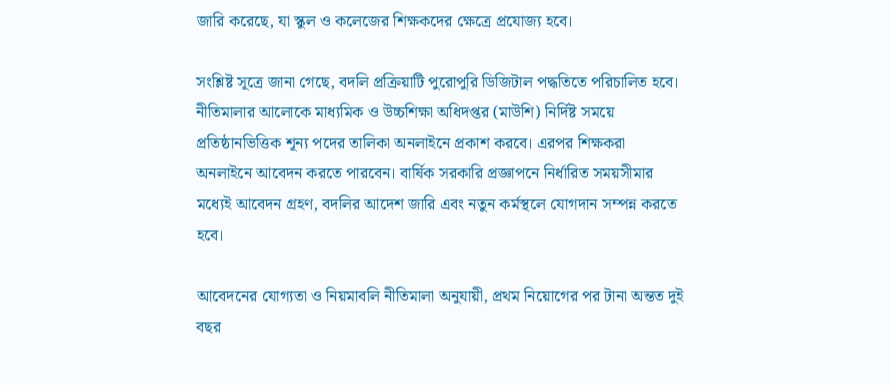জারি করেছে, যা স্কুল ও কলেজের শিক্ষকদের ক্ষেত্রে প্রযোজ্য হবে।

সংশ্লিষ্ট সূত্রে জানা গেছে, বদলি প্রক্রিয়াটি পুরোপুরি ডিজিটাল পদ্ধতিতে পরিচালিত হবে। নীতিমালার আলোকে মাধ্যমিক ও উচ্চশিক্ষা অধিদপ্তর (মাউশি) নির্দিষ্ট সময়ে প্রতিষ্ঠানভিত্তিক শূন্য পদের তালিকা অনলাইনে প্রকাশ করবে। এরপর শিক্ষকরা অনলাইনে আবেদন করতে পারবেন। বার্ষিক সরকারি প্রজ্ঞাপনে নির্ধারিত সময়সীমার মধ্যেই আবেদন গ্রহণ, বদলির আদেশ জারি এবং নতুন কর্মস্থলে যোগদান সম্পন্ন করতে হবে।

আবেদনের যোগ্যতা ও নিয়মাবলি নীতিমালা অনুযায়ী, প্রথম নিয়োগের পর টানা অন্তত দুই বছর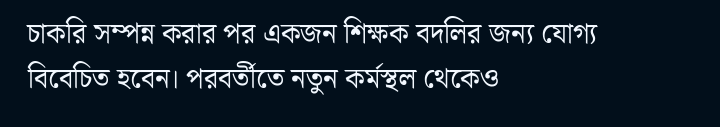চাকরি সম্পন্ন করার পর একজন শিক্ষক বদলির জন্য যোগ্য বিবেচিত হবেন। পরবর্তীতে নতুন কর্মস্থল থেকেও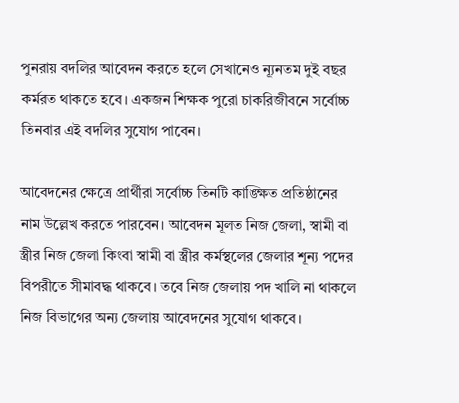পুনরায় বদলির আবেদন করতে হলে সেখানেও ন্যূনতম দুই বছর কর্মরত থাকতে হবে। একজন শিক্ষক পুরো চাকরিজীবনে সর্বোচ্চ তিনবার এই বদলির সুযোগ পাবেন।

আবেদনের ক্ষেত্রে প্রার্থীরা সর্বোচ্চ তিনটি কাঙ্ক্ষিত প্রতিষ্ঠানের নাম উল্লেখ করতে পারবেন। আবেদন মূলত নিজ জেলা, স্বামী বা স্ত্রীর নিজ জেলা কিংবা স্বামী বা স্ত্রীর কর্মস্থলের জেলার শূন্য পদের বিপরীতে সীমাবদ্ধ থাকবে। তবে নিজ জেলায় পদ খালি না থাকলে নিজ বিভাগের অন্য জেলায় আবেদনের সুযোগ থাকবে।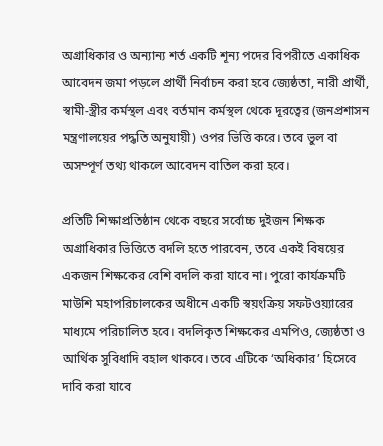অগ্রাধিকার ও অন্যান্য শর্ত একটি শূন্য পদের বিপরীতে একাধিক আবেদন জমা পড়লে প্রার্থী নির্বাচন করা হবে জ্যেষ্ঠতা, নারী প্রার্থী, স্বামী-স্ত্রীর কর্মস্থল এবং বর্তমান কর্মস্থল থেকে দূরত্বের (জনপ্রশাসন মন্ত্রণালয়ের পদ্ধতি অনুযায়ী) ওপর ভিত্তি করে। তবে ভুল বা অসম্পূর্ণ তথ্য থাকলে আবেদন বাতিল করা হবে।

প্রতিটি শিক্ষাপ্রতিষ্ঠান থেকে বছরে সর্বোচ্চ দুইজন শিক্ষক অগ্রাধিকার ভিত্তিতে বদলি হতে পারবেন, তবে একই বিষয়ের একজন শিক্ষকের বেশি বদলি করা যাবে না। পুরো কার্যক্রমটি মাউশি মহাপরিচালকের অধীনে একটি স্বয়ংক্রিয় সফটওয়্যারের মাধ্যমে পরিচালিত হবে। বদলিকৃত শিক্ষকের এমপিও, জ্যেষ্ঠতা ও আর্থিক সুবিধাদি বহাল থাকবে। তবে এটিকে ‘অধিকার’ হিসেবে দাবি করা যাবে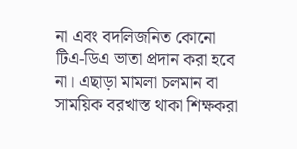না এবং বদলিজনিত কোনো টিএ-ডিএ ভাতা প্রদান করা হবে না। এছাড়া মামলা চলমান বা সাময়িক বরখাস্ত থাকা শিক্ষকরা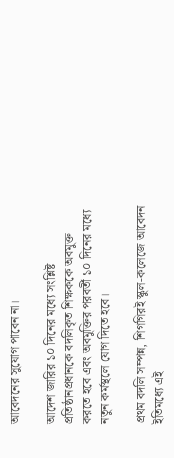আবেদনের সুযোগ পাবেন না।

আদেশ জারির ১০ দিনের মধ্যে সংশ্লিষ্ট প্রতিষ্ঠানপ্রধানকে বদলিকৃত শিক্ষককে অবমুক্ত করতে হবে এবং অবমুক্তির পরবর্তী ১০ দিনের মধ্যে নতুন কর্মস্থলে যোগ দিতে হবে।

প্রথম বদলি সম্পন্ন, শিগগিরই স্কুল-কলেজে আবেদন ইতিমধ্যে এই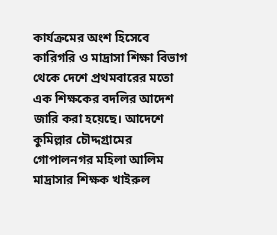কার্যক্রমের অংশ হিসেবে কারিগরি ও মাদ্রাসা শিক্ষা বিভাগ থেকে দেশে প্রথমবারের মতো এক শিক্ষকের বদলির আদেশ জারি করা হয়েছে। আদেশে কুমিল্লার চৌদ্দগ্রামের গোপালনগর মহিলা আলিম মাদ্রাসার শিক্ষক খাইরুল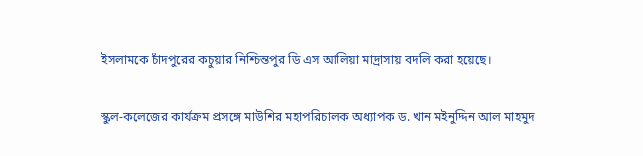ইসলামকে চাঁদপুরের কচুয়ার নিশ্চিন্তপুর ডি এস আলিয়া মাদ্রাসায় বদলি করা হয়েছে।

স্কুল-কলেজের কার্যক্রম প্রসঙ্গে মাউশির মহাপরিচালক অধ্যাপক ড. খান মইনুদ্দিন আল মাহমুদ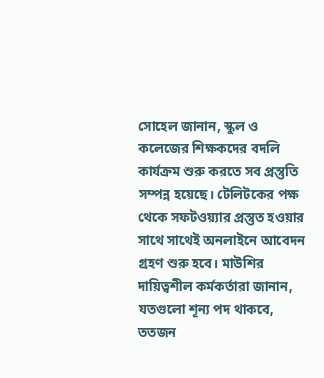সোহেল জানান, স্কুল ও কলেজের শিক্ষকদের বদলি কার্যক্রম শুরু করতে সব প্রস্তুতি সম্পন্ন হয়েছে। টেলিটকের পক্ষ থেকে সফটওয়্যার প্রস্তুত হওয়ার সাথে সাথেই অনলাইনে আবেদন গ্রহণ শুরু হবে। মাউশির দায়িত্বশীল কর্মকর্তারা জানান, যতগুলো শূন্য পদ থাকবে, ততজন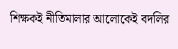শিক্ষকই নীতিমালার আলোকেই বদলির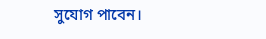সুযোগ পাবেন।